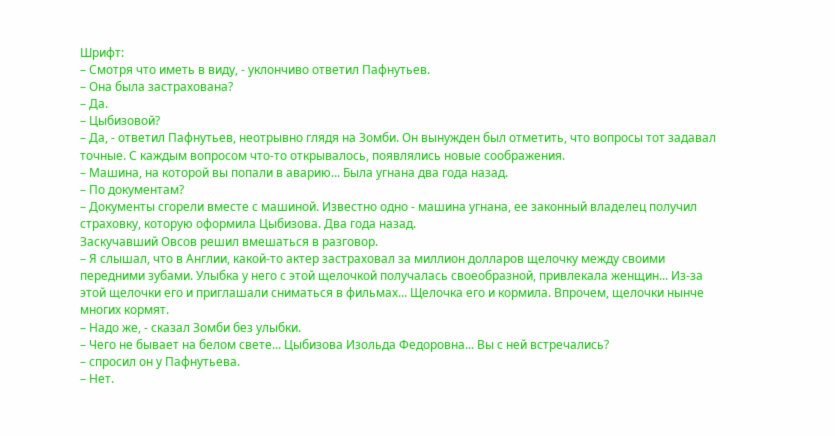Шрифт:
– Смотря что иметь в виду, - уклончиво ответил Пафнутьев.
– Она была застрахована?
– Да.
– Цыбизовой?
– Да, - ответил Пафнутьев, неотрывно глядя на Зомби. Он вынужден был отметить, что вопросы тот задавал точные. С каждым вопросом что-то открывалось, появлялись новые соображения.
– Машина, на которой вы попали в аварию... Была угнана два года назад.
– По документам?
– Документы сгорели вместе с машиной. Известно одно - машина угнана, ее законный владелец получил страховку, которую оформила Цыбизова. Два года назад.
Заскучавший Овсов решил вмешаться в разговор.
– Я слышал, что в Англии, какой-то актер застраховал за миллион долларов щелочку между своими передними зубами. Улыбка у него с этой щелочкой получалась своеобразной, привлекала женщин... Из-за этой щелочки его и приглашали сниматься в фильмах... Щелочка его и кормила. Впрочем, щелочки нынче многих кормят.
– Надо же, - сказал Зомби без улыбки.
– Чего не бывает на белом свете... Цыбизова Изольда Федоровна... Вы с ней встречались?
– спросил он у Пафнутьева.
– Нет.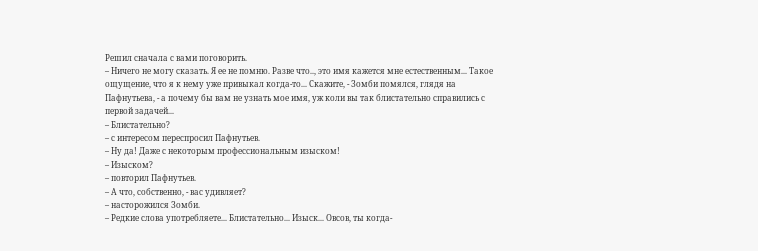Решил сначала с вами поговорить.
– Ничего не могу сказать. Я ее не помню. Разве что.., это имя кажется мне естественным... Такое ощущение, что я к нему уже привыкал когда-то... Скажите, - Зомби помялся, глядя на Пафнутьева, - а почему бы вам не узнать мое имя, уж коли вы так блистательно справились с первой задачей...
– Блистательно?
– с интересом переспросил Пафнутьев.
– Ну да! Даже с некоторым профессиональным изыском!
– Изыском?
– повторил Пафнутьев.
– А что, собственно, - вас удивляет?
– насторожился Зомби.
– Редкие слова употребляете... Блистательно... Изыск... Овсов, ты когда-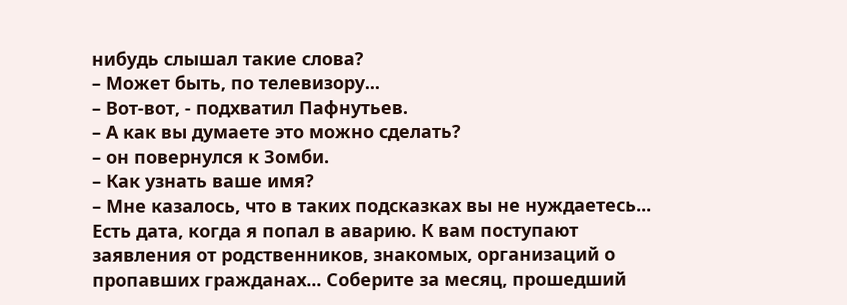нибудь слышал такие слова?
– Может быть, по телевизору...
– Вот-вот, - подхватил Пафнутьев.
– А как вы думаете это можно сделать?
– он повернулся к Зомби.
– Как узнать ваше имя?
– Мне казалось, что в таких подсказках вы не нуждаетесь... Есть дата, когда я попал в аварию. К вам поступают заявления от родственников, знакомых, организаций о пропавших гражданах... Соберите за месяц, прошедший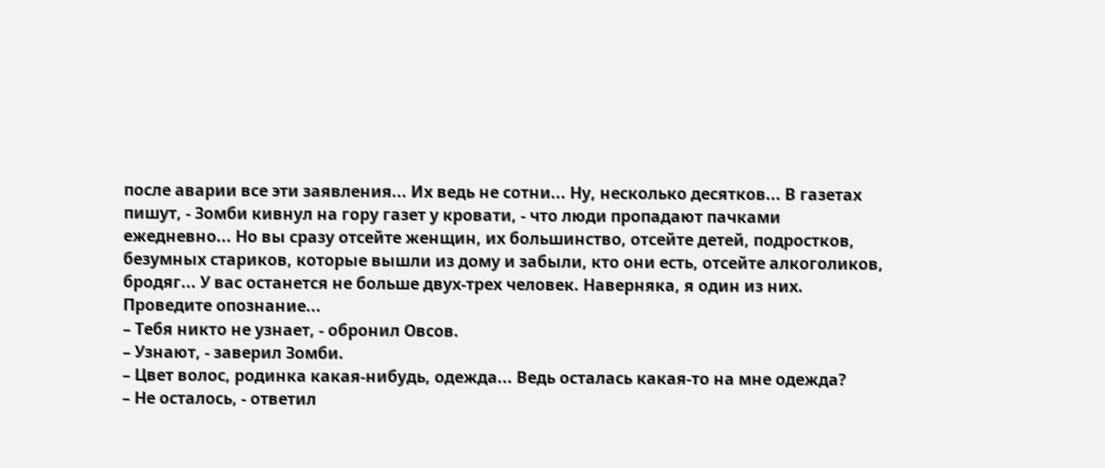после аварии все эти заявления... Их ведь не сотни... Ну, несколько десятков... В газетах пишут, - Зомби кивнул на гору газет у кровати, - что люди пропадают пачками ежедневно... Но вы сразу отсейте женщин, их большинство, отсейте детей, подростков, безумных стариков, которые вышли из дому и забыли, кто они есть, отсейте алкоголиков, бродяг... У вас останется не больше двух-трех человек. Наверняка, я один из них. Проведите опознание...
– Тебя никто не узнает, - обронил Овсов.
– Узнают, - заверил Зомби.
– Цвет волос, родинка какая-нибудь, одежда... Ведь осталась какая-то на мне одежда?
– Не осталось, - ответил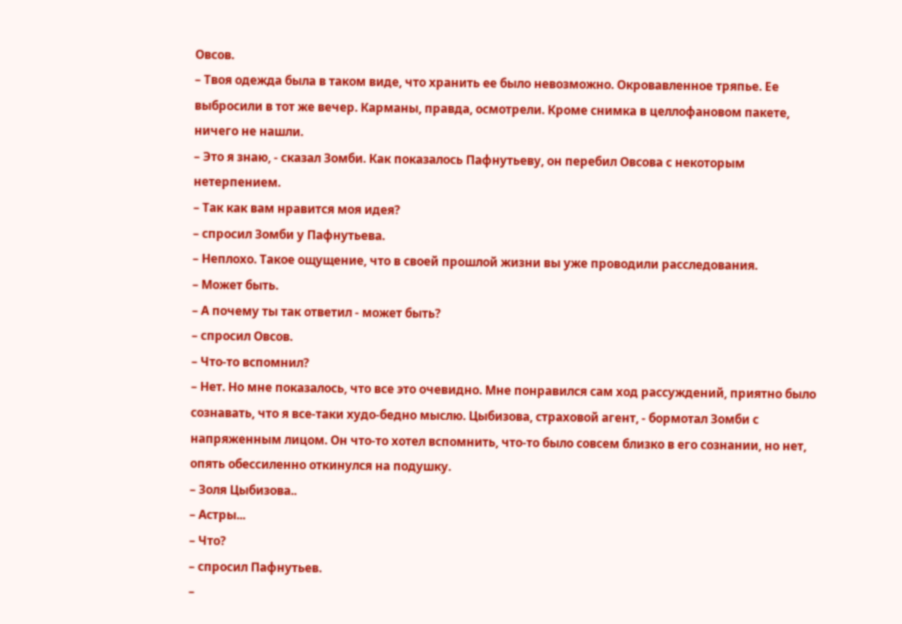Овсов.
– Твоя одежда была в таком виде, что хранить ее было невозможно. Окровавленное тряпье. Ее выбросили в тот же вечер. Карманы, правда, осмотрели. Кроме снимка в целлофановом пакете, ничего не нашли.
– Это я знаю, - сказал Зомби. Как показалось Пафнутьеву, он перебил Овсова с некоторым нетерпением.
– Так как вам нравится моя идея?
– спросил Зомби у Пафнутьева.
– Неплохо. Такое ощущение, что в своей прошлой жизни вы уже проводили расследования.
– Может быть.
– А почему ты так ответил - может быть?
– спросил Овсов.
– Что-то вспомнил?
– Нет. Но мне показалось, что все это очевидно. Мне понравился сам ход рассуждений, приятно было сознавать, что я все-таки худо-бедно мыслю. Цыбизова, страховой агент, - бормотал Зомби с напряженным лицом. Он что-то хотел вспомнить, что-то было совсем близко в его сознании, но нет, опять обессиленно откинулся на подушку.
– Золя Цыбизова..
– Астры...
– Что?
– спросил Пафнутьев.
–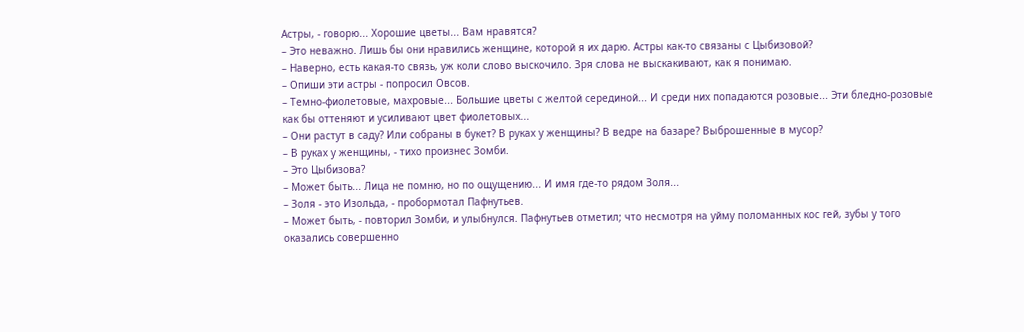Астры, - говорю... Хорошие цветы... Вам нравятся?
– Это неважно. Лишь бы они нравились женщине, которой я их дарю. Астры как-то связаны с Цыбизовой?
– Наверно, есть какая-то связь, уж коли слово выскочило. Зря слова не выскакивают, как я понимаю.
– Опиши эти астры - попросил Овсов.
– Темно-фиолетовые, махровые... Большие цветы с желтой серединой... И среди них попадаются розовые... Эти бледно-розовые как бы оттеняют и усиливают цвет фиолетовых...
– Они растут в саду? Или собраны в букет? В руках у женщины? В ведре на базаре? Выброшенные в мусор?
– В руках у женщины, - тихо произнес Зомби.
– Это Цыбизова?
– Может быть... Лица не помню, но по ощущению... И имя где-то рядом Золя...
– Золя - это Изольда, - пробормотал Пафнутьев.
– Может быть, - повторил Зомби, и улыбнулся. Пафнутьев отметил; что несмотря на уйму поломанных кос гей, зубы у того оказались совершенно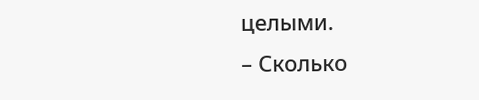целыми.
– Сколько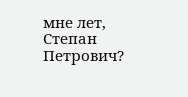мне лет, Степан Петрович?